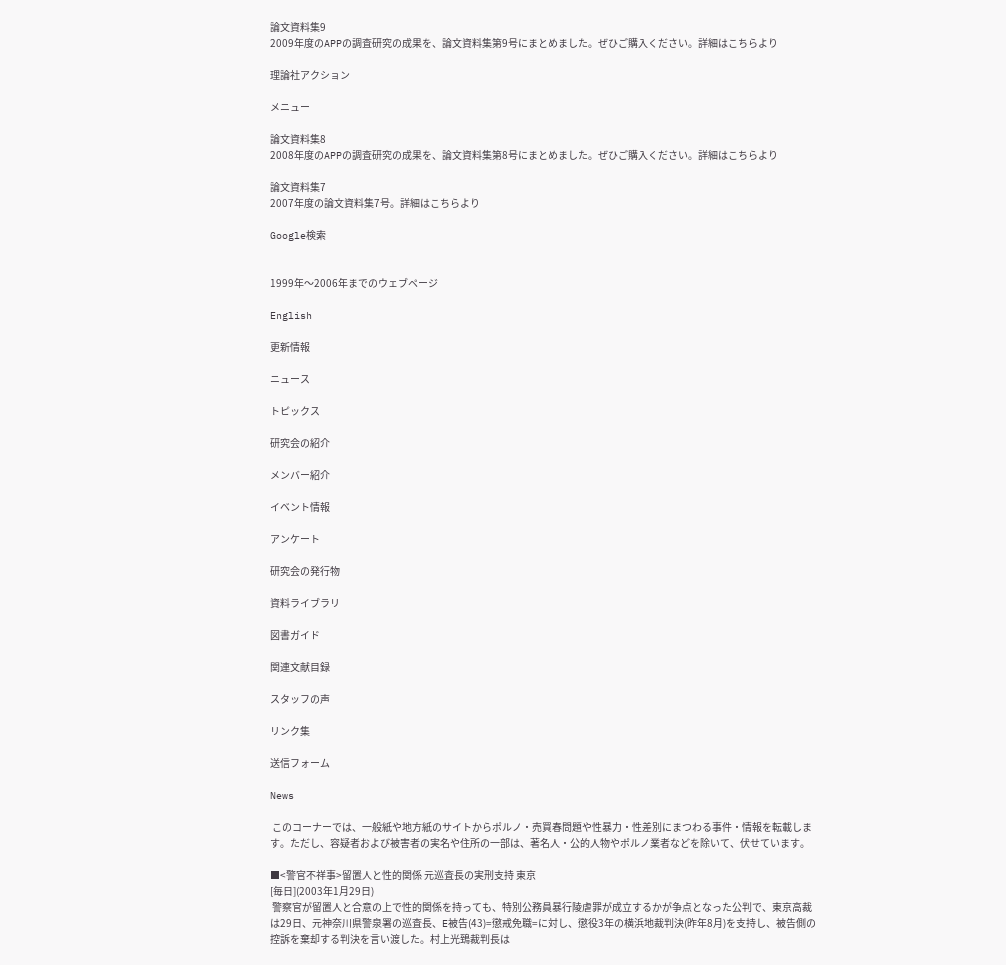論文資料集9
2009年度のAPPの調査研究の成果を、論文資料集第9号にまとめました。ぜひご購入ください。詳細はこちらより

理論社アクション

メニュー

論文資料集8
2008年度のAPPの調査研究の成果を、論文資料集第8号にまとめました。ぜひご購入ください。詳細はこちらより

論文資料集7
2007年度の論文資料集7号。詳細はこちらより

Google検索


1999年〜2006年までのウェブページ

English

更新情報

ニュース

トピックス

研究会の紹介

メンバー紹介

イベント情報

アンケート

研究会の発行物

資料ライブラリ

図書ガイド

関連文献目録

スタッフの声

リンク集

送信フォーム

News

 このコーナーでは、一般紙や地方紙のサイトからポルノ・売買春問題や性暴力・性差別にまつわる事件・情報を転載します。ただし、容疑者および被害者の実名や住所の一部は、著名人・公的人物やポルノ業者などを除いて、伏せています。

■<警官不祥事>留置人と性的関係 元巡査長の実刑支持 東京
[毎日](2003年1月29日)
 警察官が留置人と合意の上で性的関係を持っても、特別公務員暴行陵虐罪が成立するかが争点となった公判で、東京高裁は29日、元神奈川県警泉署の巡査長、E被告(43)=懲戒免職=に対し、懲役3年の横浜地裁判決(昨年8月)を支持し、被告側の控訴を棄却する判決を言い渡した。村上光鵄裁判長は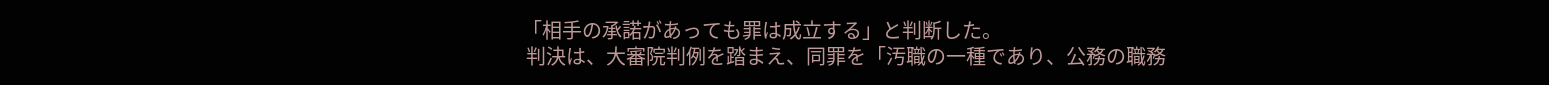「相手の承諾があっても罪は成立する」と判断した。
 判決は、大審院判例を踏まえ、同罪を「汚職の一種であり、公務の職務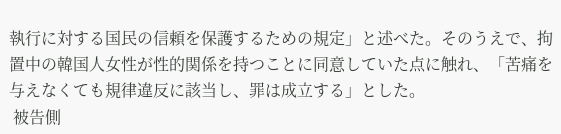執行に対する国民の信頼を保護するための規定」と述べた。そのうえで、拘置中の韓国人女性が性的関係を持つことに同意していた点に触れ、「苦痛を与えなくても規律違反に該当し、罪は成立する」とした。
 被告側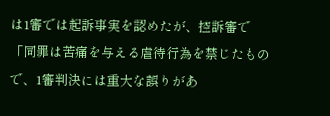は1審では起訴事実を認めたが、控訴審で「同罪は苦痛を与える虐待行為を禁じたもので、1審判決には重大な誤りがあ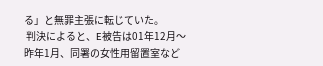る」と無罪主張に転じていた。
 判決によると、E被告は01年12月〜昨年1月、同署の女性用留置室など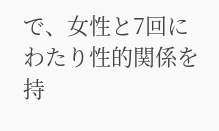で、女性と7回にわたり性的関係を持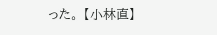った。 【小林直】